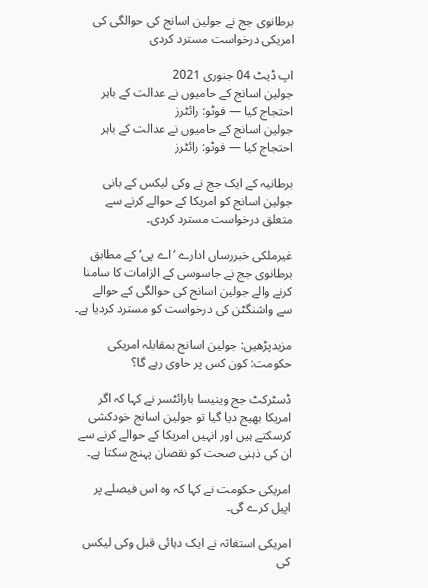برطانوی جج نے جولین اسانج کی حوالگی کی امریکی درخواست مسترد کردی

اپ ڈیٹ 04 جنوری 2021
جولین اسانج کے حامیوں نے عدالت کے باہر احتجاج کیا — فوٹو: رائٹرز
جولین اسانج کے حامیوں نے عدالت کے باہر احتجاج کیا — فوٹو: رائٹرز

برطانیہ کے ایک جج نے وکی لیکس کے بانی جولین اسانج کو امریکا کے حوالے کرنے سے متعلق درخواست مسترد کردی۔

غیرملکی خبررساں ادارے ‘اے پی‘ کے مطابق برطانوی جج نے جاسوسی کے الزامات کا سامنا کرنے والے جولین اسانج کی حوالگی کے حوالے سے واشنگٹن کی درخواست کو مسترد کردیا ہے۔

مزیدپڑھیں: جولین اسانج بمقابلہ امریکی حکومت: کون کس پر حاوی رہے گا؟

ڈسٹرکٹ جج وینیسا بارائٹسر نے کہا کہ اگر امریکا بھیج دیا گیا تو جولین اسانج خودکشی کرسکتے ہیں اور انہیں امریکا کے حوالے کرنے سے ان کی ذہنی صحت کو نقصان پہنچ سکتا ہے۔

امریکی حکومت نے کہا کہ وہ اس فیصلے پر اپیل کرے گی۔

امریکی استغاثہ نے ایک دہائی قبل وکی لیکس کی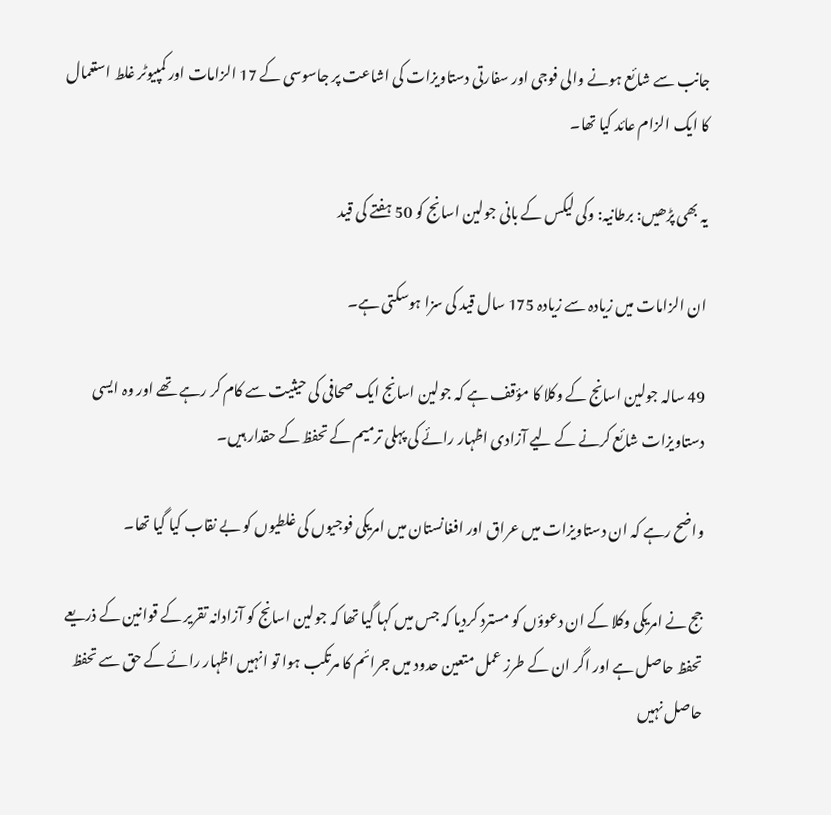جانب سے شائع ہونے والی فوجی اور سفارتی دستاویزات کی اشاعت پر جاسوسی کے 17 الزامات اور کمپیوٹر غلط استعمال کا ایک الزام عائد کیا تھا۔

یہ بھی پڑھیں: برطانیہ: وکی لیکس کے بانی جولین اسانج کو 50 ہفتے کی قید

ان الزامات میں زیادہ سے زیادہ 175 سال قید کی سزا ہوسکتی ہے۔

49 سالہ جولین اسانج کے وکلا کا مؤقف ہے کہ جولین اسانج ایک صحافی کی حیثیت سے کام کر رہے تھے اور وہ ایسی دستاویزات شائع کرنے کے لیے آزادی اظہار رائے کی پہلی ترمیم کے تحفظ کے حقدار ہیں۔

واضح رہے کہ ان دستاویزات میں عراق اور افغانستان میں امریکی فوجیوں کی غلطیوں کو بے نقاب کیا گیا تھا۔

جج نے امریکی وکلا کے ان دعوؤں کو مسترد کردیا کہ جس میں کہا گیا تھا کہ جولین اسانج کو آزادانہ تقریر کے قوانین کے ذریعے تحفظ حاصل ہے اور اگر ان کے طرز عمل متعین حدود میں جرائم کا مرتکب ہوا تو انہیں اظہار رائے کے حق سے تحفظ حاصل نہیں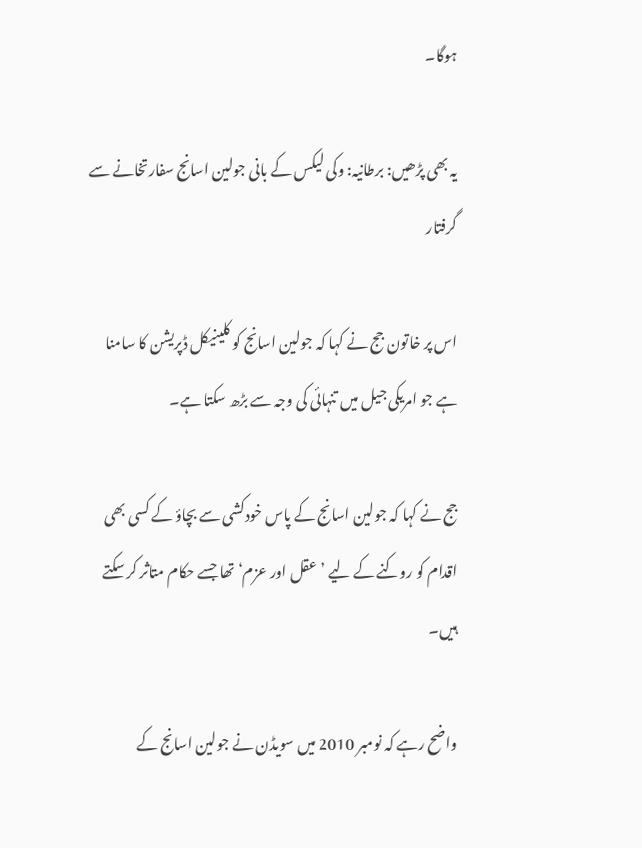ہوگا۔

یہ بھی پڑھیں: برطانیہ: وکی لیکس کے بانی جولین اسانج سفارتخانے سے گرفتار

اس پر خاتون جج نے کہا کہ جولین اسانج کو کلینیکل ڈپریشن کا سامنا ہے جو امریکی جیل میں تنہائی کی وجہ سے بڑھ سکتا ہے۔

جج نے کہا کہ جولین اسانج کے پاس خودکشی سے بچاؤ کے کسی بھی اقدام کو روکنے کے لیے ’عقل اور عزم‘ تھا جسے حکام متاثر کر سکتے ہیں۔

واضح رہے کہ نومبر 2010 میں سویڈن نے جولین اسانج کے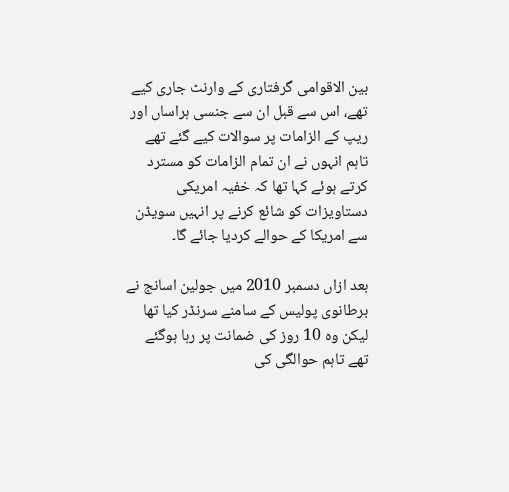بین الاقوامی گرفتاری کے وارنٹ جاری کیے تھے، اس سے قبل ان سے جنسی ہراساں اور ریپ کے الزامات پر سوالات کیے گئے تھے تاہم انہوں نے ان تمام الزامات کو مسترد کرتے ہوئے کہا تھا کہ خفیہ امریکی دستاویزات کو شائع کرنے پر انہیں سویڈن سے امریکا کے حوالے کردیا جائے گا۔

بعد ازاں دسمبر 2010 میں جولین اسانج نے برطانوی پولیس کے سامنے سرنڈر کیا تھا لیکن وہ 10 روز کی ضمانت پر رہا ہوگئے تھے تاہم حوالگی کی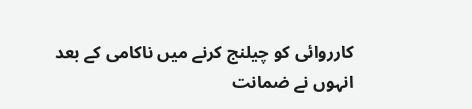کارروائی کو چیلنج کرنے میں ناکامی کے بعد انہوں نے ضمانت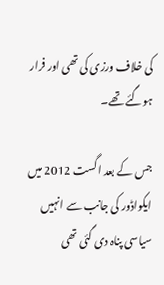کی خلاف ورزی کی تھی اور فرار ہوگئے تھے۔

جس کے بعد اگست 2012 میں ایکواڈور کی جانب سے انہیں سیاسی پناہ دی گئی تھی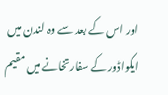اور اس کے بعد سے وہ لندن میں ایکواڈور کے سفارتخانے میں مقیم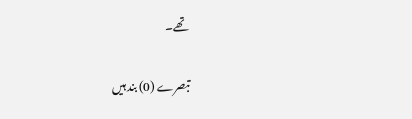تھے۔

تبصرے (0) بند ہیں